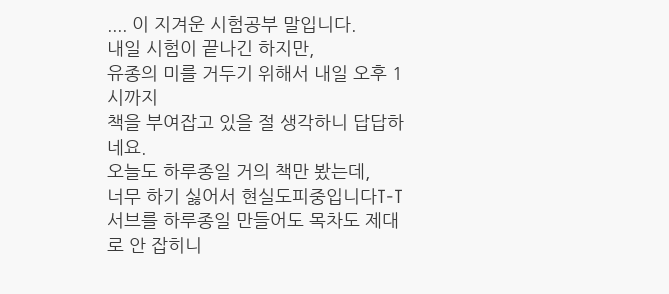.... 이 지겨운 시험공부 말입니다.
내일 시험이 끝나긴 하지만,
유종의 미를 거두기 위해서 내일 오후 1시까지
책을 부여잡고 있을 절 생각하니 답답하네요.
오늘도 하루종일 거의 책만 봤는데,
너무 하기 싫어서 현실도피중입니다T-T
서브를 하루종일 만들어도 목차도 제대로 안 잡히니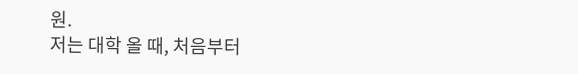원.
저는 대학 올 때, 처음부터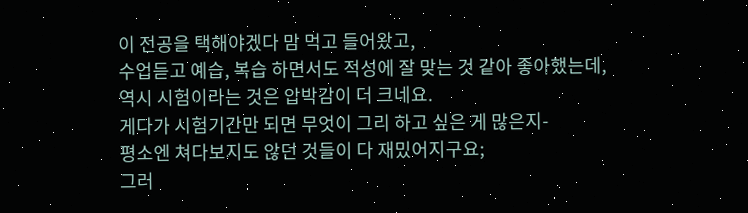이 전공을 택해야겠다 맘 먹고 들어왔고,
수업듣고 예습, 복습 하면서도 적성에 잘 맞는 것 같아 좋아했는데,
역시 시험이라는 것은 압박감이 더 크네요.
게다가 시험기간만 되면 무엇이 그리 하고 싶은 게 많은지-
평소엔 쳐다보지도 않던 것들이 다 재밌어지구요;
그러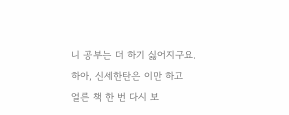니 공부는 더 하기 싫어지구요.
하아, 신세한탄은 이만 하고
얼른 책 한 번 다시 보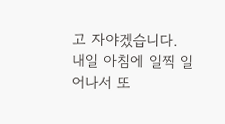고 자야겠습니다.
내일 아침에 일찍 일어나서 또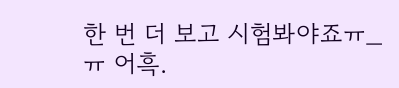한 번 더 보고 시험봐야죠ㅠ_ㅠ 어흑.